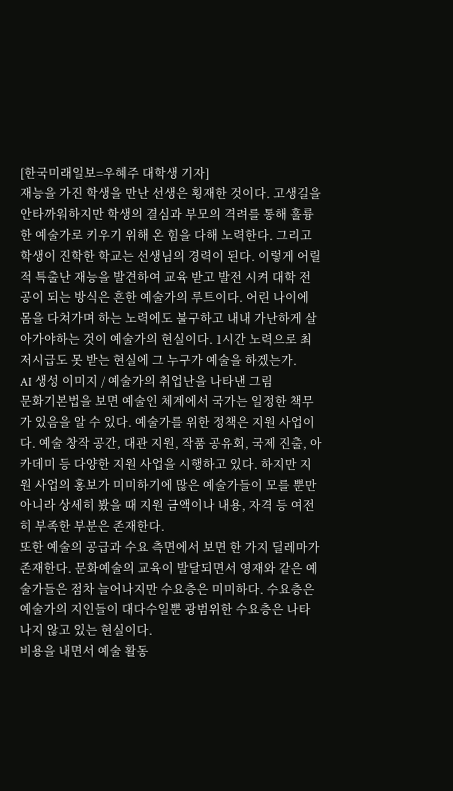[한국미래일보=우혜주 대학생 기자]
재능을 가진 학생을 만난 선생은 횡재한 것이다. 고생길을 안타까워하지만 학생의 결심과 부모의 격려를 통해 훌륭한 예술가로 키우기 위해 온 힘을 다해 노력한다. 그리고 학생이 진학한 학교는 선생님의 경력이 된다. 이렇게 어릴 적 특출난 재능을 발견하여 교육 받고 발전 시켜 대학 전공이 되는 방식은 흔한 예술가의 루트이다. 어린 나이에 몸을 다쳐가며 하는 노력에도 불구하고 내내 가난하게 살아가야하는 것이 예술가의 현실이다. 1시간 노력으로 최저시급도 못 받는 현실에 그 누구가 예술을 하겠는가.
AI 생성 이미지 / 예술가의 취업난을 나타낸 그림
문화기본법을 보면 예술인 체계에서 국가는 일정한 책무가 있음을 알 수 있다. 예술가를 위한 정책은 지원 사업이다. 예술 창작 공간, 대관 지원, 작품 공유회, 국제 진출, 아카데미 등 다양한 지원 사업을 시행하고 있다. 하지만 지원 사업의 홍보가 미미하기에 많은 예술가들이 모를 뿐만 아니라 상세히 봤을 때 지원 금액이나 내용, 자격 등 여전히 부족한 부분은 존재한다.
또한 예술의 공급과 수요 측면에서 보면 한 가지 딜레마가 존재한다. 문화예술의 교육이 발달되면서 영재와 같은 예술가들은 점차 늘어나지만 수요층은 미미하다. 수요층은 예술가의 지인들이 대다수일뿐 광범위한 수요층은 나타나지 않고 있는 현실이다.
비용을 내면서 예술 활동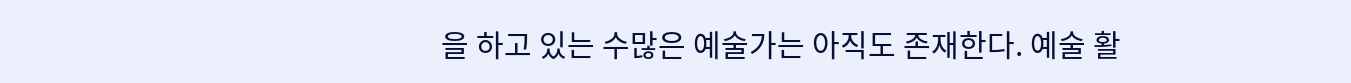을 하고 있는 수많은 예술가는 아직도 존재한다. 예술 활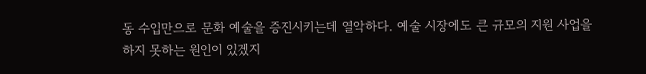동 수입만으로 문화 예술을 증진시키는데 열악하다. 예술 시장에도 큰 규모의 지원 사업을 하지 못하는 원인이 있겠지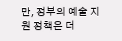만, 정부의 예술 지원 정책은 더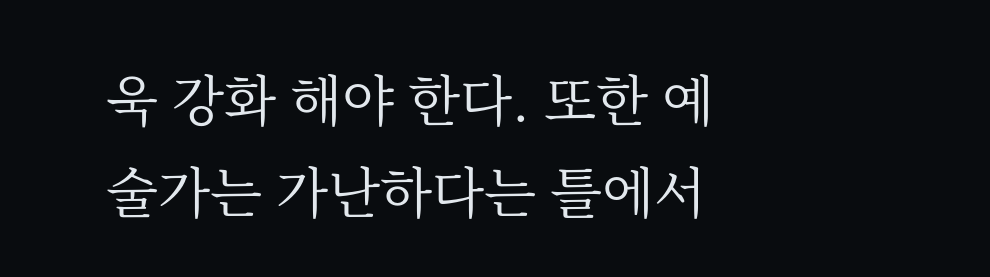욱 강화 해야 한다. 또한 예술가는 가난하다는 틀에서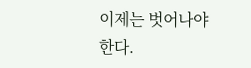이제는 벗어나야 한다.